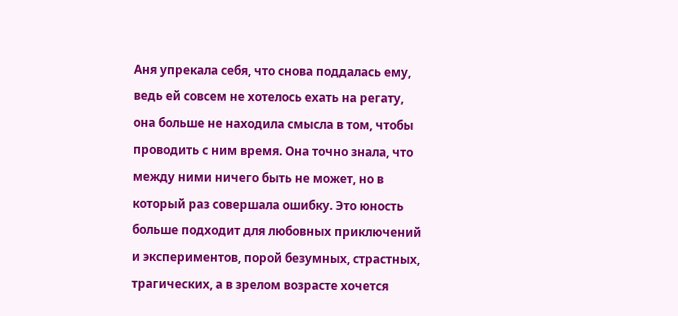Аня упрекала себя, что снова поддалась ему, ведь ей совсем не хотелось ехать на регату, она больше не находила смысла в том, чтобы проводить с ним время. Она точно знала, что между ними ничего быть не может, но в который раз совершала ошибку. Это юность больше подходит для любовных приключений и экспериментов, порой безумных, страстных, трагических, а в зрелом возрасте хочется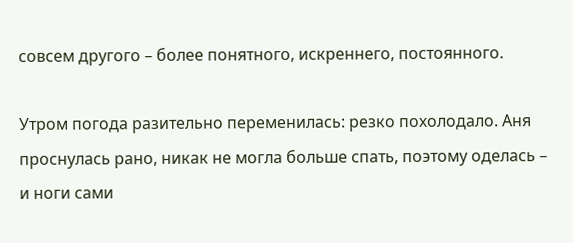совсем другого – более понятного, искреннего, постоянного.

Утром погода разительно переменилась: резко похолодало. Аня проснулась рано, никак не могла больше спать, поэтому оделась – и ноги сами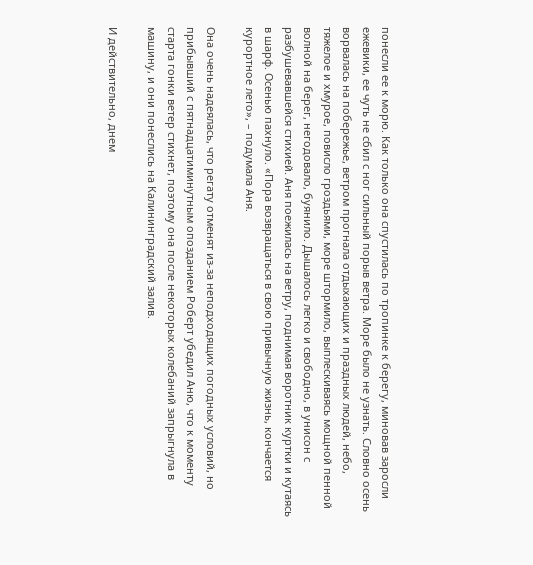понесли ее к морю. Как только она спустилась по тропинке к берегу, миновав заросли ежевики, ее чуть не сбил с ног сильный порыв ветра. Море было не узнать. Словно осень ворвалась на побережье, ветром прогнала отдыхающих и праздных людей, небо, тяжелое и хмурое, повисло гроздьями, море штормило, выплескиваясь мощной пенной волной на берег, негодовало, буянило. Дышалось легко и свободно, в унисон с разбушевавшейся стихией. Аня поежилась на ветру, поднимая воротник куртки и кутаясь в шарф. Осенью пахнуло. «Пора возвращаться в свою привычную жизнь, кончается курортное лето», – подумала Аня.

Она очень надеялась, что регату отменят из-за неподходящих погодных условий, но прибывший с пятнадцатиминутным опозданием Роберт убедил Аню, что к моменту старта гонки ветер стихнет, поэтому она после некоторых колебаний запрыгнула в машину, и они понеслись на Калининградский залив.

И действительно, днем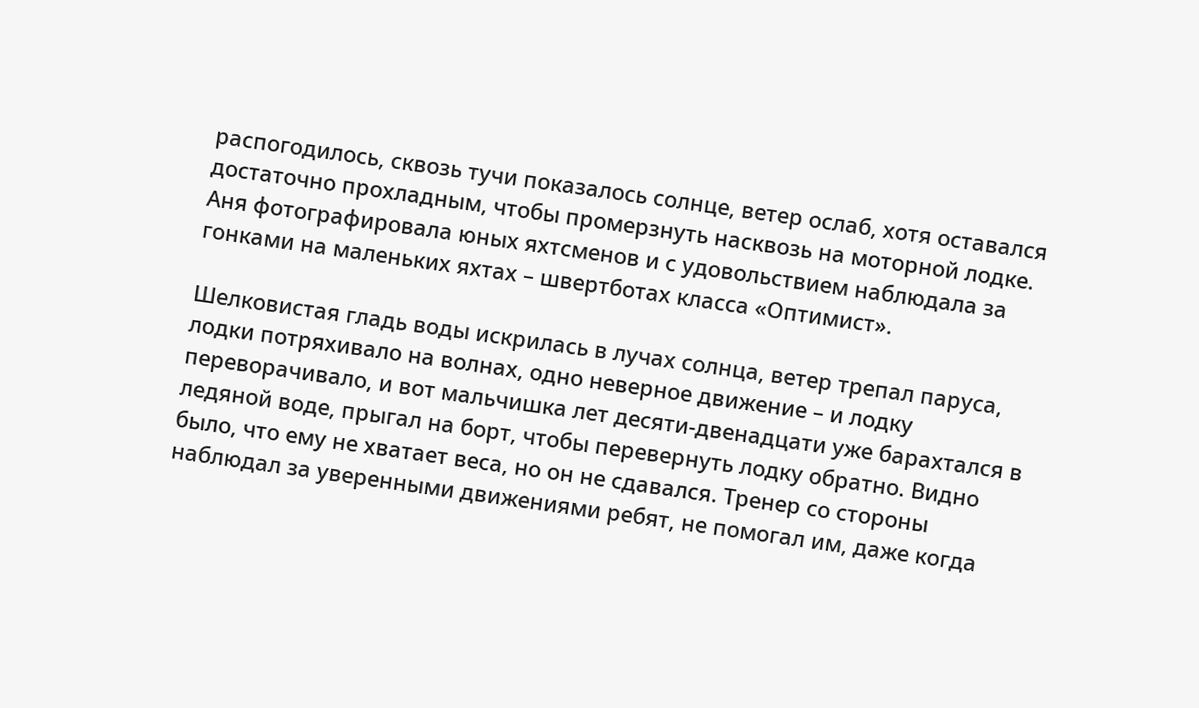распогодилось, сквозь тучи показалось солнце, ветер ослаб, хотя оставался достаточно прохладным, чтобы промерзнуть насквозь на моторной лодке. Аня фотографировала юных яхтсменов и с удовольствием наблюдала за гонками на маленьких яхтах – швертботах класса «Оптимист».

Шелковистая гладь воды искрилась в лучах солнца, ветер трепал паруса, лодки потряхивало на волнах, одно неверное движение – и лодку переворачивало, и вот мальчишка лет десяти-двенадцати уже барахтался в ледяной воде, прыгал на борт, чтобы перевернуть лодку обратно. Видно было, что ему не хватает веса, но он не сдавался. Тренер со стороны наблюдал за уверенными движениями ребят, не помогал им, даже когда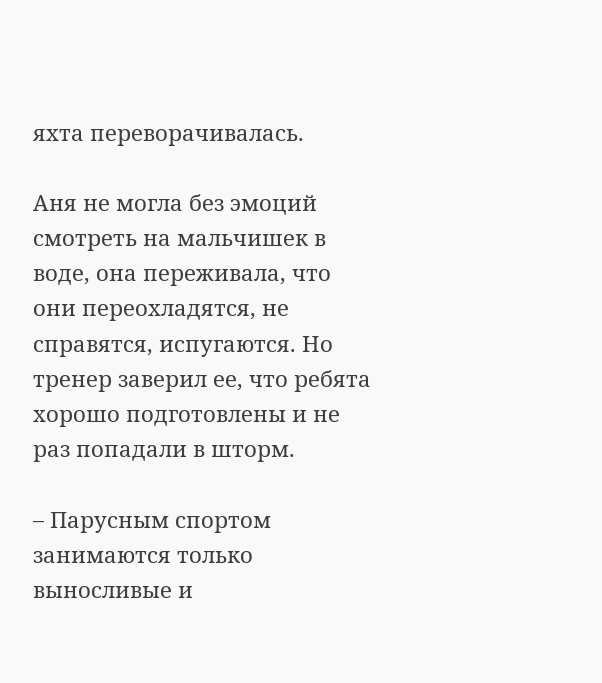яхта переворачивалась.

Аня не могла без эмоций смотреть на мальчишек в воде, она переживала, что они переохладятся, не справятся, испугаются. Но тренер заверил ее, что ребята хорошо подготовлены и не раз попадали в шторм.

– Парусным спортом занимаются только выносливые и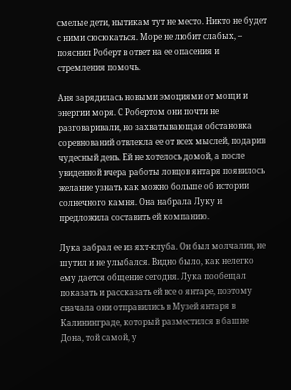смелые дети, нытикам тут не место. Никто не будет с ними сюсюкаться. Море не любит слабых, – пояснил Роберт в ответ на ее опасения и стремления помочь.

Аня зарядилась новыми эмоциями от мощи и энергии моря. С Робертом они почти не разговаривали, но захватывающая обстановка соревнований отвлекла ее от всех мыслей, подарив чудесный день. Ей не хотелось домой, а после увиденной вчера работы ловцов янтаря появилось желание узнать как можно больше об истории солнечного камня. Она набрала Луку и предложила составить ей компанию.

Лука забрал ее из яхт-клуба. Он был молчалив, не шутил и не улыбался. Видно было, как нелегко ему дается общение сегодня. Лука пообещал показать и рассказать ей все о янтаре, поэтому сначала они отправились в Музей янтаря в Калининграде, который разместился в башне Дона, той самой, у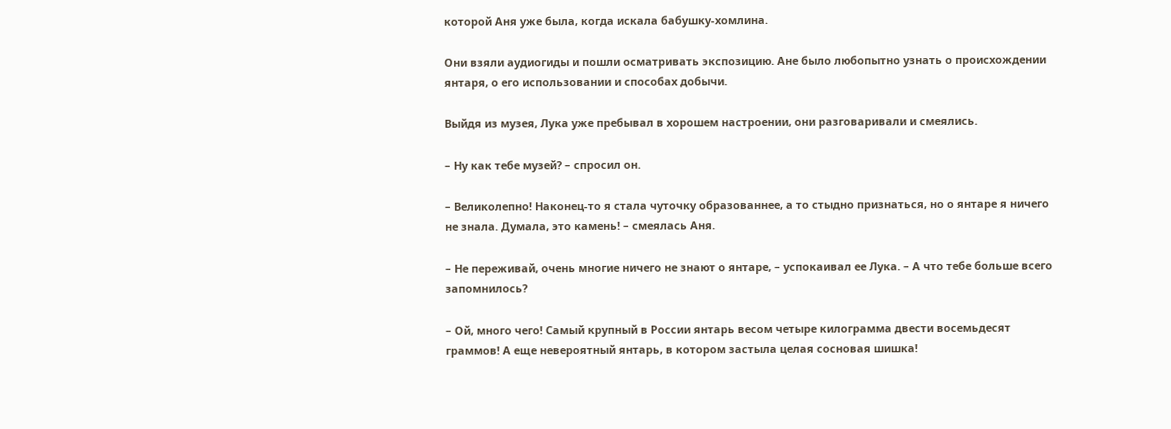которой Аня уже была, когда искала бабушку-хомлина.

Они взяли аудиогиды и пошли осматривать экспозицию. Ане было любопытно узнать о происхождении янтаря, о его использовании и способах добычи.

Выйдя из музея, Лука уже пребывал в хорошем настроении, они разговаривали и смеялись.

– Ну как тебе музей? – спросил он.

– Великолепно! Наконец-то я стала чуточку образованнее, а то стыдно признаться, но о янтаре я ничего не знала. Думала, это камень! – смеялась Аня.

– Не переживай, очень многие ничего не знают о янтаре, – успокаивал ее Лука. – А что тебе больше всего запомнилось?

– Ой, много чего! Самый крупный в России янтарь весом четыре килограмма двести восемьдесят граммов! А еще невероятный янтарь, в котором застыла целая сосновая шишка!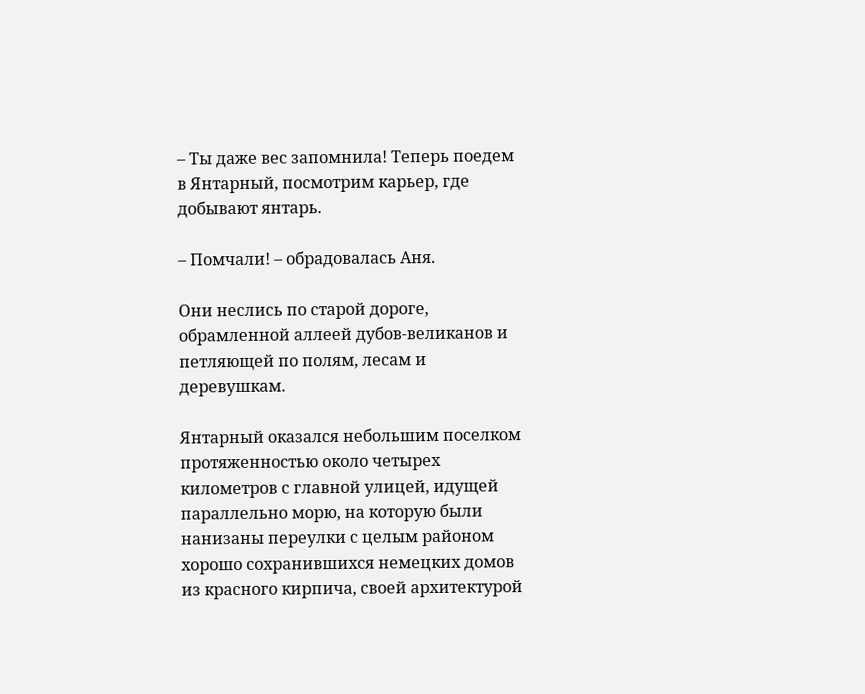– Ты даже вес запомнила! Теперь поедем в Янтарный, посмотрим карьер, где добывают янтарь.

– Помчали! – обрадовалась Аня.

Они неслись по старой дороге, обрамленной аллеей дубов-великанов и петляющей по полям, лесам и деревушкам.

Янтарный оказался небольшим поселком протяженностью около четырех километров с главной улицей, идущей параллельно морю, на которую были нанизаны переулки с целым районом хорошо сохранившихся немецких домов из красного кирпича, своей архитектурой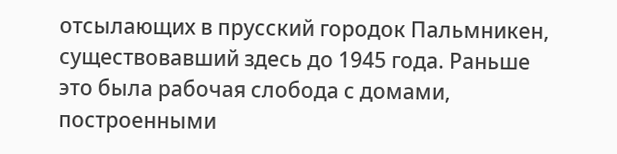отсылающих в прусский городок Пальмникен, существовавший здесь до 1945 года. Раньше это была рабочая слобода с домами, построенными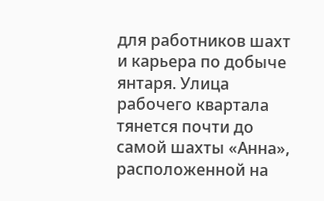для работников шахт и карьера по добыче янтаря. Улица рабочего квартала тянется почти до самой шахты «Анна», расположенной на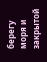берегу моря и закрытой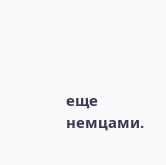еще немцами.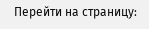Перейти на страницу: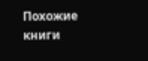Похожие книги